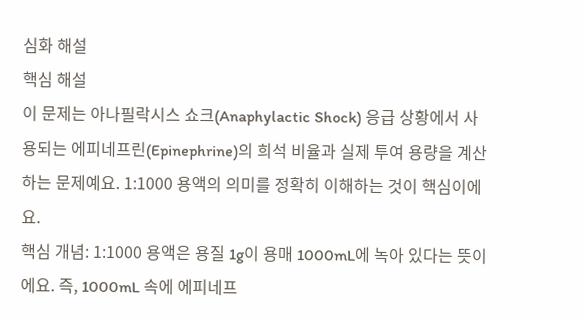심화 해설
핵심 해설
이 문제는 아나필락시스 쇼크(Anaphylactic Shock) 응급 상황에서 사용되는 에피네프린(Epinephrine)의 희석 비율과 실제 투여 용량을 계산하는 문제예요. 1:1000 용액의 의미를 정확히 이해하는 것이 핵심이에요.
핵심 개념: 1:1000 용액은 용질 1g이 용매 1000mL에 녹아 있다는 뜻이에요. 즉, 1000mL 속에 에피네프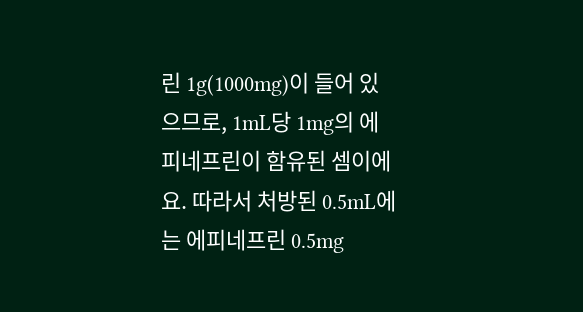린 1g(1000mg)이 들어 있으므로, 1mL당 1mg의 에피네프린이 함유된 셈이에요. 따라서 처방된 0.5mL에는 에피네프린 0.5mg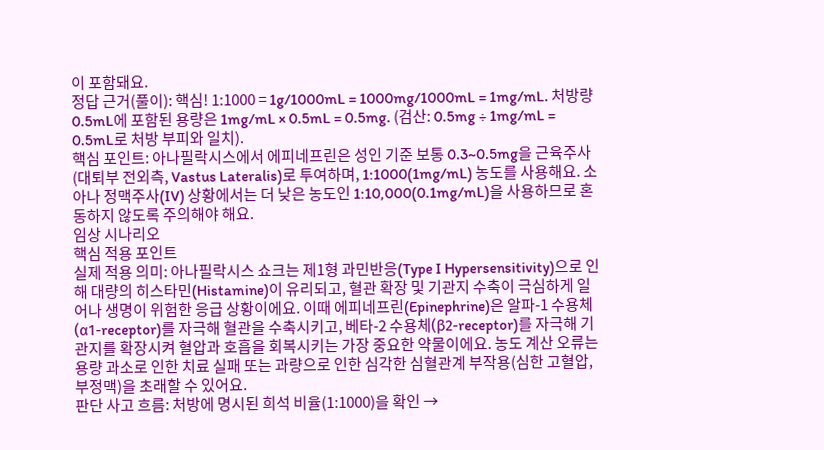이 포함돼요.
정답 근거(풀이): 핵심! 1:1000 = 1g/1000mL = 1000mg/1000mL = 1mg/mL. 처방량 0.5mL에 포함된 용량은 1mg/mL × 0.5mL = 0.5mg. (검산: 0.5mg ÷ 1mg/mL = 0.5mL로 처방 부피와 일치).
핵심 포인트: 아나필락시스에서 에피네프린은 성인 기준 보통 0.3~0.5mg을 근육주사(대퇴부 전외측, Vastus Lateralis)로 투여하며, 1:1000(1mg/mL) 농도를 사용해요. 소아나 정맥주사(IV) 상황에서는 더 낮은 농도인 1:10,000(0.1mg/mL)을 사용하므로 혼동하지 않도록 주의해야 해요.
임상 시나리오
핵심 적용 포인트
실제 적용 의미: 아나필락시스 쇼크는 제1형 과민반응(Type I Hypersensitivity)으로 인해 대량의 히스타민(Histamine)이 유리되고, 혈관 확장 및 기관지 수축이 극심하게 일어나 생명이 위험한 응급 상황이에요. 이때 에피네프린(Epinephrine)은 알파-1 수용체(α1-receptor)를 자극해 혈관을 수축시키고, 베타-2 수용체(β2-receptor)를 자극해 기관지를 확장시켜 혈압과 호흡을 회복시키는 가장 중요한 약물이에요. 농도 계산 오류는 용량 과소로 인한 치료 실패 또는 과량으로 인한 심각한 심혈관계 부작용(심한 고혈압, 부정맥)을 초래할 수 있어요.
판단 사고 흐름: 처방에 명시된 희석 비율(1:1000)을 확인 →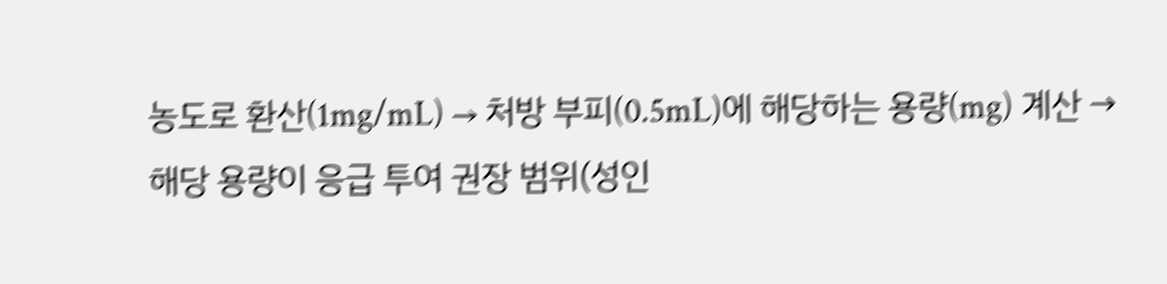농도로 환산(1mg/mL) → 처방 부피(0.5mL)에 해당하는 용량(mg) 계산 → 해당 용량이 응급 투여 권장 범위(성인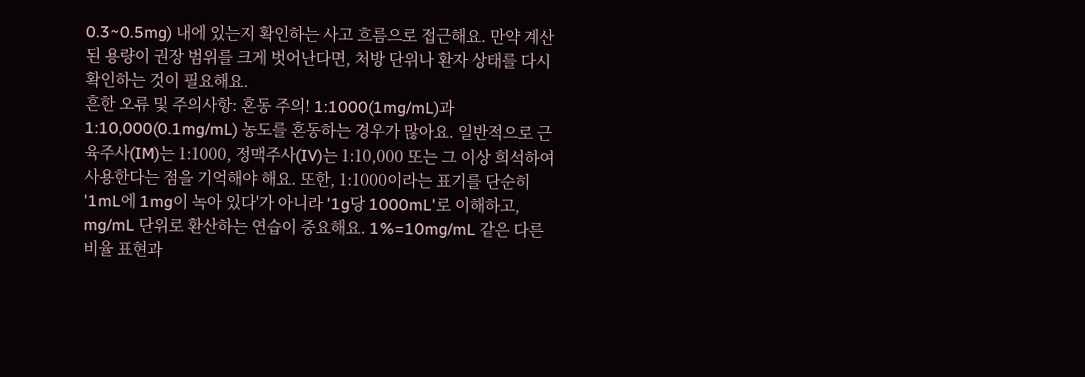0.3~0.5mg) 내에 있는지 확인하는 사고 흐름으로 접근해요. 만약 계산된 용량이 권장 범위를 크게 벗어난다면, 처방 단위나 환자 상태를 다시 확인하는 것이 필요해요.
흔한 오류 및 주의사항: 혼동 주의! 1:1000(1mg/mL)과 1:10,000(0.1mg/mL) 농도를 혼동하는 경우가 많아요. 일반적으로 근육주사(IM)는 1:1000, 정맥주사(IV)는 1:10,000 또는 그 이상 희석하여 사용한다는 점을 기억해야 해요. 또한, 1:1000이라는 표기를 단순히 '1mL에 1mg이 녹아 있다'가 아니라 '1g당 1000mL'로 이해하고, mg/mL 단위로 환산하는 연습이 중요해요. 1%=10mg/mL 같은 다른 비율 표현과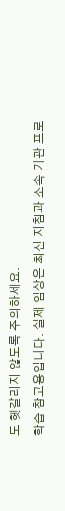도 헷갈리지 않도록 주의하세요.
학습 참고용입니다. 실제 임상은 최신 지침과 소속 기관 프로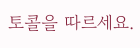토콜을 따르세요.